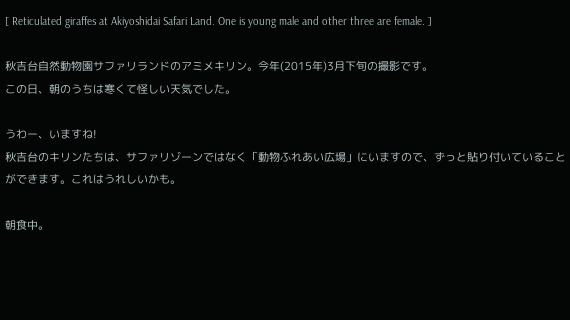[ Reticulated giraffes at Akiyoshidai Safari Land. One is young male and other three are female. ]

秋吉台自然動物園サファリランドのアミメキリン。今年(2015年)3月下旬の撮影です。
この日、朝のうちは寒くて怪しい天気でした。

うわー、いますね!
秋吉台のキリンたちは、サファリゾーンではなく「動物ふれあい広場」にいますので、ずっと貼り付いていることができます。これはうれしいかも。

朝食中。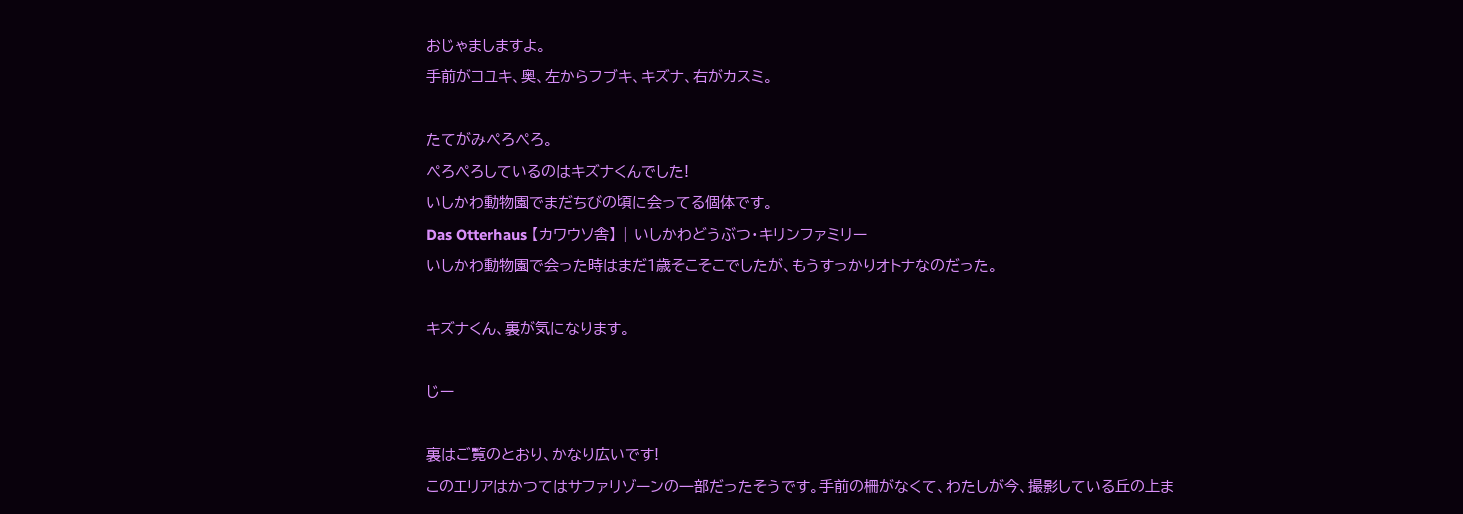おじゃましますよ。
手前がコユキ、奥、左からフブキ、キズナ、右がカスミ。

たてがみぺろぺろ。
ぺろぺろしているのはキズナくんでした!
いしかわ動物園でまだちびの頃に会ってる個体です。
Das Otterhaus 【カワウソ舎】 | いしかわどうぶつ・キリンファミリー
いしかわ動物園で会った時はまだ1歳そこそこでしたが、もうすっかりオトナなのだった。

キズナくん、裏が気になります。

じー

裏はご覧のとおり、かなり広いです!
このエリアはかつてはサファリゾーンの一部だったそうです。手前の柵がなくて、わたしが今、撮影している丘の上ま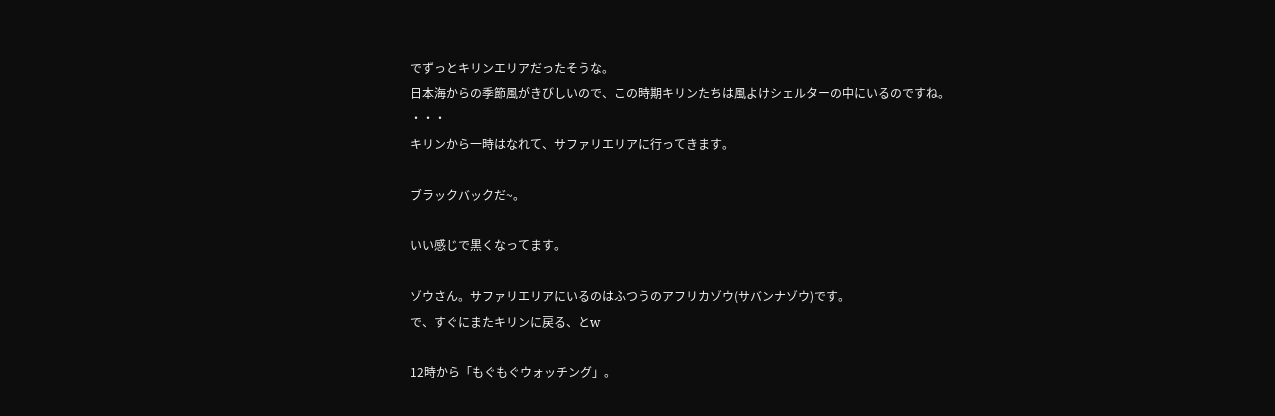でずっとキリンエリアだったそうな。
日本海からの季節風がきびしいので、この時期キリンたちは風よけシェルターの中にいるのですね。
・・・
キリンから一時はなれて、サファリエリアに行ってきます。

ブラックバックだ~。

いい感じで黒くなってます。

ゾウさん。サファリエリアにいるのはふつうのアフリカゾウ(サバンナゾウ)です。
で、すぐにまたキリンに戻る、とw

12時から「もぐもぐウォッチング」。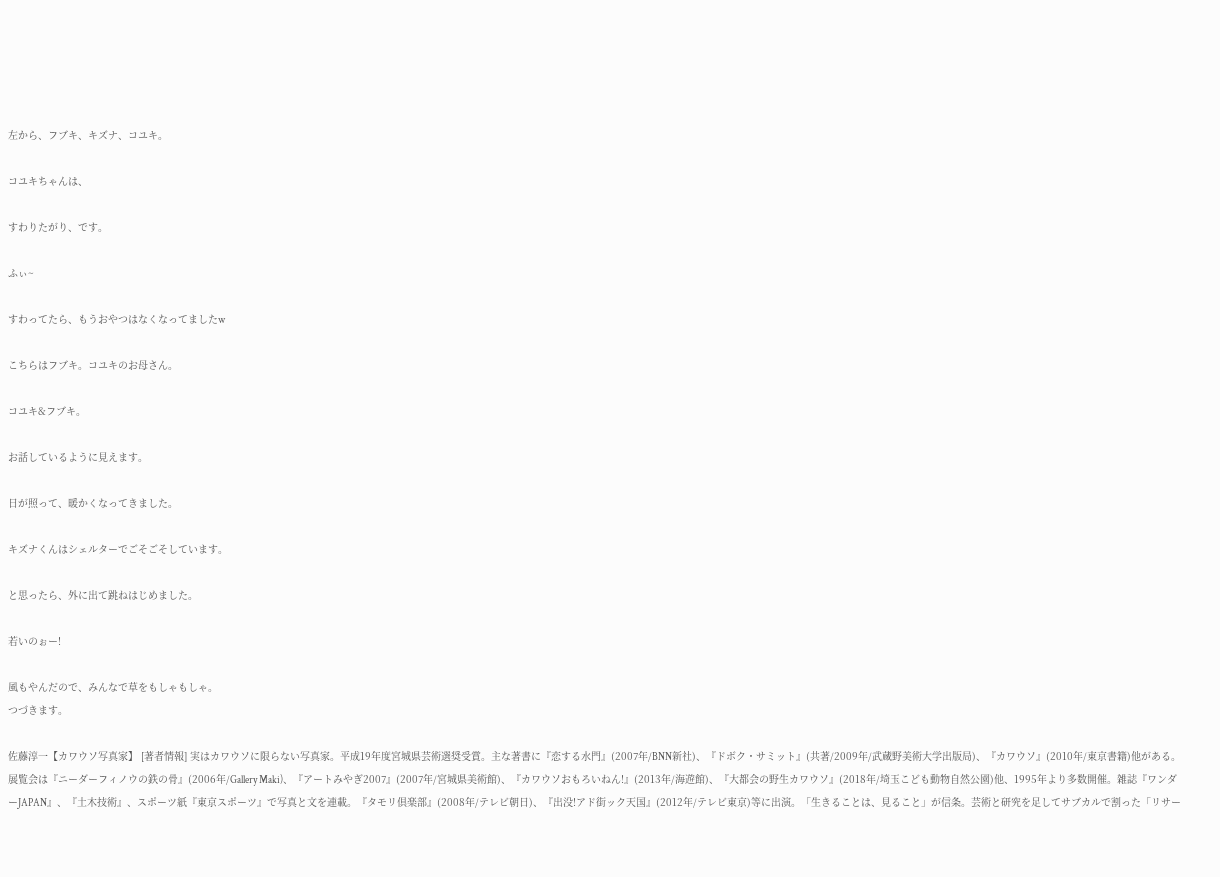左から、フブキ、キズナ、コユキ。

コユキちゃんは、

すわりたがり、です。

ふぃ~

すわってたら、もうおやつはなくなってましたw

こちらはフブキ。コユキのお母さん。

コユキ&フブキ。

お話しているように見えます。

日が照って、暖かくなってきました。

キズナくんはシェルターでごそごそしています。

と思ったら、外に出て跳ねはじめました。

若いのぉー!

風もやんだので、みんなで草をもしゃもしゃ。
つづきます。

佐藤淳一【カワウソ写真家】 [著者情報] 実はカワウソに限らない写真家。平成19年度宮城県芸術選奨受賞。主な著書に『恋する水門』(2007年/BNN新社)、『ドボク・サミット』(共著/2009年/武蔵野美術大学出版局)、『カワウソ』(2010年/東京書籍)他がある。展覧会は『ニーダーフィノウの鉄の骨』(2006年/Gallery Maki)、『アートみやぎ2007』(2007年/宮城県美術館)、『カワウソおもろいねん!』(2013年/海遊館)、『大都会の野生カワウソ』(2018年/埼玉こども動物自然公園)他、1995年より多数開催。雑誌『ワンダーJAPAN』、『土木技術』、スポーツ紙『東京スポーツ』で写真と文を連載。『タモリ倶楽部』(2008年/テレビ朝日)、『出没!アド街ック天国』(2012年/テレビ東京)等に出演。「生きることは、見ること」が信条。芸術と研究を足してサブカルで割った「リサー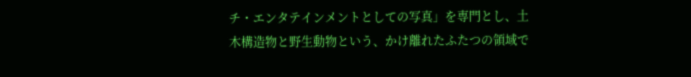チ・エンタテインメントとしての写真」を専門とし、土木構造物と野生動物という、かけ離れたふたつの領域で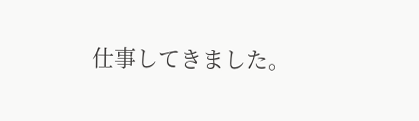仕事してきました。